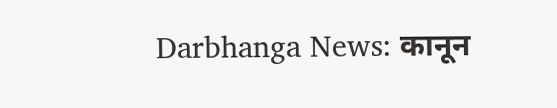Darbhanga News: कानून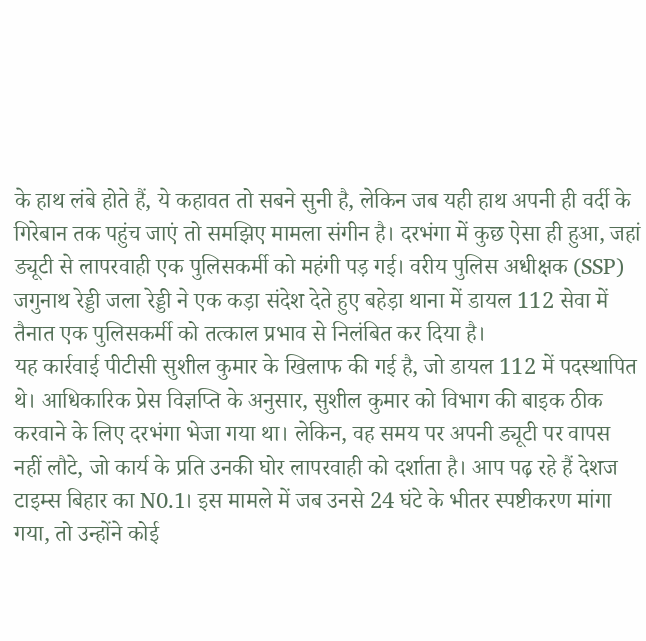के हाथ लंबे होते हैं, ये कहावत तो सबने सुनी है, लेकिन जब यही हाथ अपनी ही वर्दी के गिरेबान तक पहुंच जाएं तो समझिए मामला संगीन है। दरभंगा में कुछ ऐसा ही हुआ, जहां ड्यूटी से लापरवाही एक पुलिसकर्मी को महंगी पड़ गई। वरीय पुलिस अधीक्षक (SSP) जगुनाथ रेड्डी जला रेड्डी ने एक कड़ा संदेश देते हुए बहेड़ा थाना में डायल 112 सेवा में तैनात एक पुलिसकर्मी को तत्काल प्रभाव से निलंबित कर दिया है।
यह कार्रवाई पीटीसी सुशील कुमार के खिलाफ की गई है, जो डायल 112 में पदस्थापित थे। आधिकारिक प्रेस विज्ञप्ति के अनुसार, सुशील कुमार को विभाग की बाइक ठीक करवाने के लिए दरभंगा भेजा गया था। लेकिन, वह समय पर अपनी ड्यूटी पर वापस नहीं लौटे, जो कार्य के प्रति उनकी घोर लापरवाही को दर्शाता है। आप पढ़ रहे हैं देशज टाइम्स बिहार का N0.1। इस मामले में जब उनसे 24 घंटे के भीतर स्पष्टीकरण मांगा गया, तो उन्होंने कोई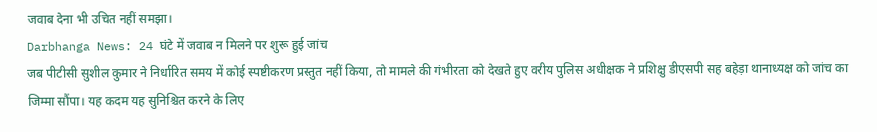जवाब देना भी उचित नहीं समझा।
Darbhanga News: 24 घंटे में जवाब न मिलने पर शुरू हुई जांच
जब पीटीसी सुशील कुमार ने निर्धारित समय में कोई स्पष्टीकरण प्रस्तुत नहीं किया, तो मामले की गंभीरता को देखते हुए वरीय पुलिस अधीक्षक ने प्रशिक्षु डीएसपी सह बहेड़ा थानाध्यक्ष को जांच का जिम्मा सौंपा। यह कदम यह सुनिश्चित करने के लिए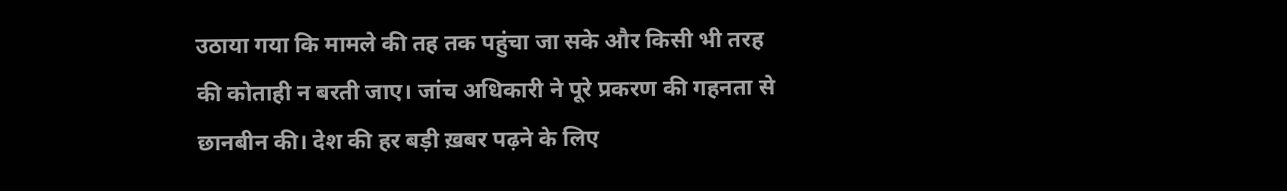उठाया गया कि मामले की तह तक पहुंचा जा सके और किसी भी तरह की कोताही न बरती जाए। जांच अधिकारी ने पूरे प्रकरण की गहनता से छानबीन की। देश की हर बड़ी ख़बर पढ़ने के लिए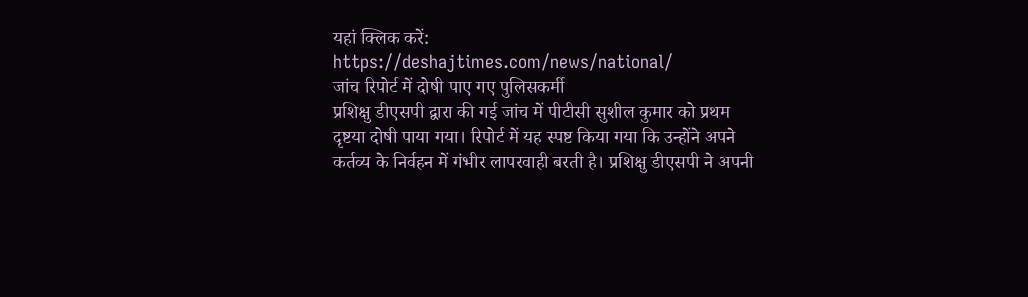यहां क्लिक करें: https://deshajtimes.com/news/national/
जांच रिपोर्ट में दोषी पाए गए पुलिसकर्मी
प्रशिक्षु डीएसपी द्वारा की गई जांच में पीटीसी सुशील कुमार को प्रथम दृष्टया दोषी पाया गया। रिपोर्ट में यह स्पष्ट किया गया कि उन्होंने अपने कर्तव्य के निर्वहन में गंभीर लापरवाही बरती है। प्रशिक्षु डीएसपी ने अपनी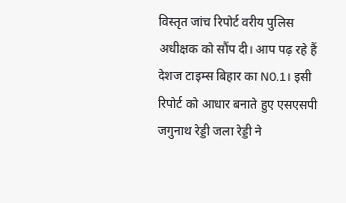विस्तृत जांच रिपोर्ट वरीय पुलिस अधीक्षक को सौंप दी। आप पढ़ रहे हैं देशज टाइम्स बिहार का N0.1। इसी रिपोर्ट को आधार बनाते हुए एसएसपी जगुनाथ रेड्डी जला रेड्डी ने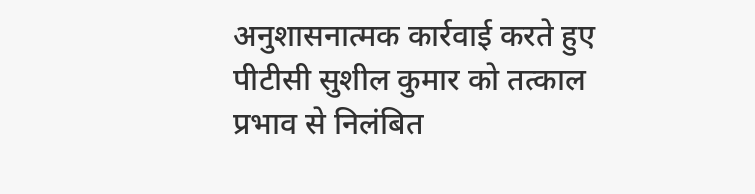अनुशासनात्मक कार्रवाई करते हुए पीटीसी सुशील कुमार को तत्काल प्रभाव से निलंबित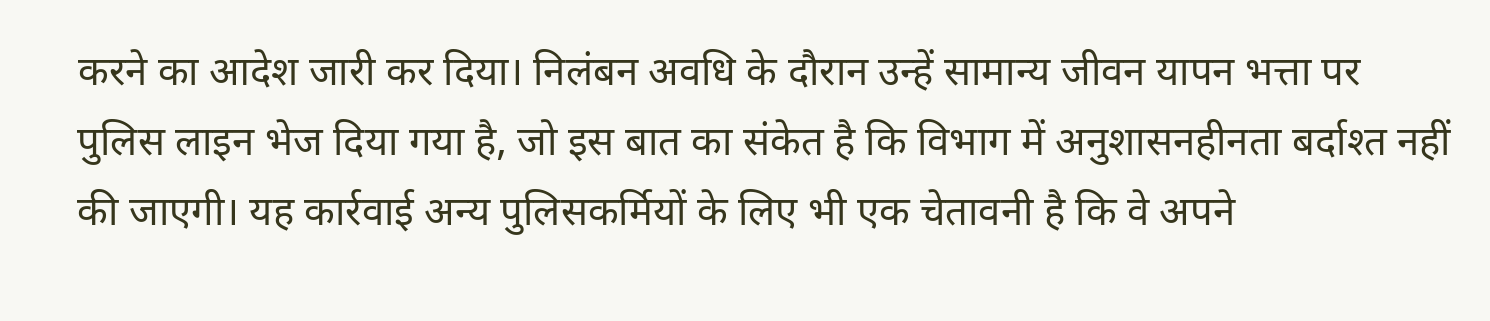करने का आदेश जारी कर दिया। निलंबन अवधि के दौरान उन्हें सामान्य जीवन यापन भत्ता पर पुलिस लाइन भेज दिया गया है, जो इस बात का संकेत है कि विभाग में अनुशासनहीनता बर्दाश्त नहीं की जाएगी। यह कार्रवाई अन्य पुलिसकर्मियों के लिए भी एक चेतावनी है कि वे अपने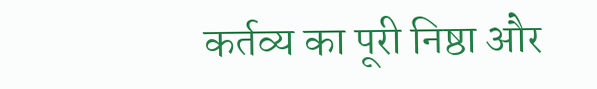कर्तव्य का पूरी निष्ठा और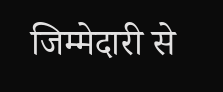जिम्मेदारी से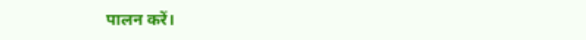पालन करें।